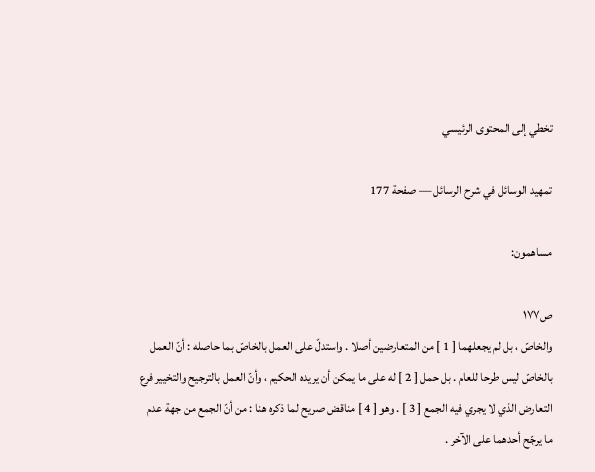تخطي إلى المحتوى الرئيسي

تمهيد الوسائل في شرح الرسائل — صفحة 177

مساهمون:

ص١٧٧
والخاصّ ، بل لم يجعلهما [ 1 ] من المتعارضين أصلا . واستدلّ على العمل بالخاصّ بما حاصله : أنّ العمل بالخاصّ ليس طرحا للعام . بل حمل [ 2 ] له على ما يمكن أن يريده الحكيم ، وأنّ العمل بالترجيح والتخيير فرع التعارض الذي لا يجري فيه الجمع [ 3 ] . وهو [ 4 ] مناقض صريح لما ذكره هنا : من أنّ الجمع من جهة عدم ما يرجّح أحدهما على الآخر .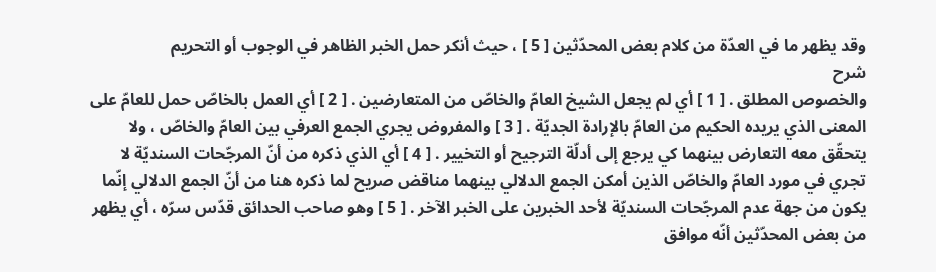وقد يظهر ما في العدّة من كلام بعض المحدّثين [ 5 ] ، حيث أنكر حمل الخبر الظاهر في الوجوب أو التحريم
شرح
والخصوص المطلق . [ 1 ] أي لم يجعل الشيخ العامّ والخاصّ من المتعارضين . [ 2 ] أي العمل بالخاصّ حمل للعامّ على المعنى الذي يريده الحكيم من العامّ بالإرادة الجديّة . [ 3 ] والمفروض يجري الجمع العرفي بين العامّ والخاصّ ، ولا يتحقّق معه التعارض بينهما كي يرجع إلى أدلّة الترجيح أو التخيير . [ 4 ] أي الذي ذكره من أنّ المرجّحات السنديّة لا تجري في مورد العامّ والخاصّ الذين أمكن الجمع الدلالي بينهما مناقض صريح لما ذكره هنا من أنّ الجمع الدلالي إنّما يكون من جهة عدم المرجّحات السنديّة لأحد الخبرين على الخبر الآخر . [ 5 ] وهو صاحب الحدائق قدّس سرّه ، أي يظهر من بعض المحدّثين أنّه موافق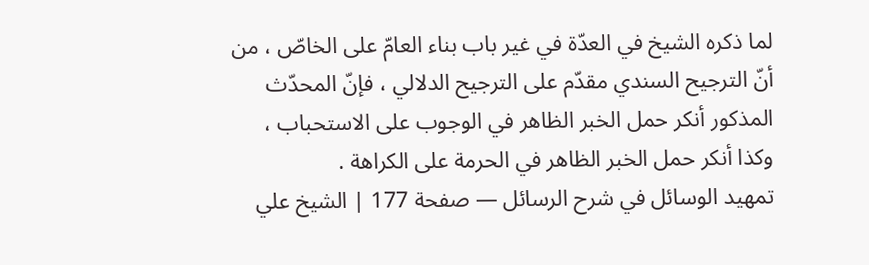لما ذكره الشيخ في العدّة في غير باب بناء العامّ على الخاصّ ، من أنّ الترجيح السندي مقدّم على الترجيح الدلالي ، فإنّ المحدّث المذكور أنكر حمل الخبر الظاهر في الوجوب على الاستحباب ، وكذا أنكر حمل الخبر الظاهر في الحرمة على الكراهة .
تمهيد الوسائل في شرح الرسائل — صفحة 177 | الشيخ علي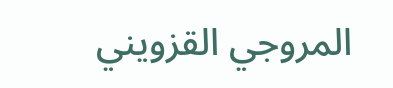المروجي القزويني